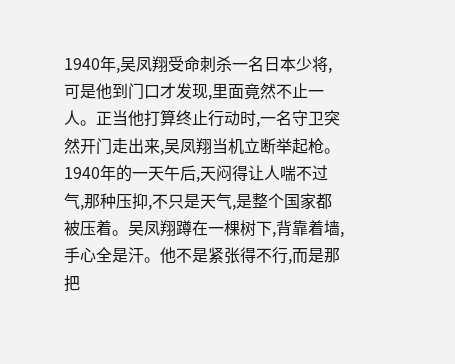1940年,吴凤翔受命刺杀一名日本少将,可是他到门口才发现,里面竟然不止一人。正当他打算终止行动时,一名守卫突然开门走出来,吴凤翔当机立断举起枪。 1940年的一天午后,天闷得让人喘不过气,那种压抑,不只是天气,是整个国家都被压着。吴凤翔蹲在一棵树下,背靠着墙,手心全是汗。他不是紧张得不行,而是那把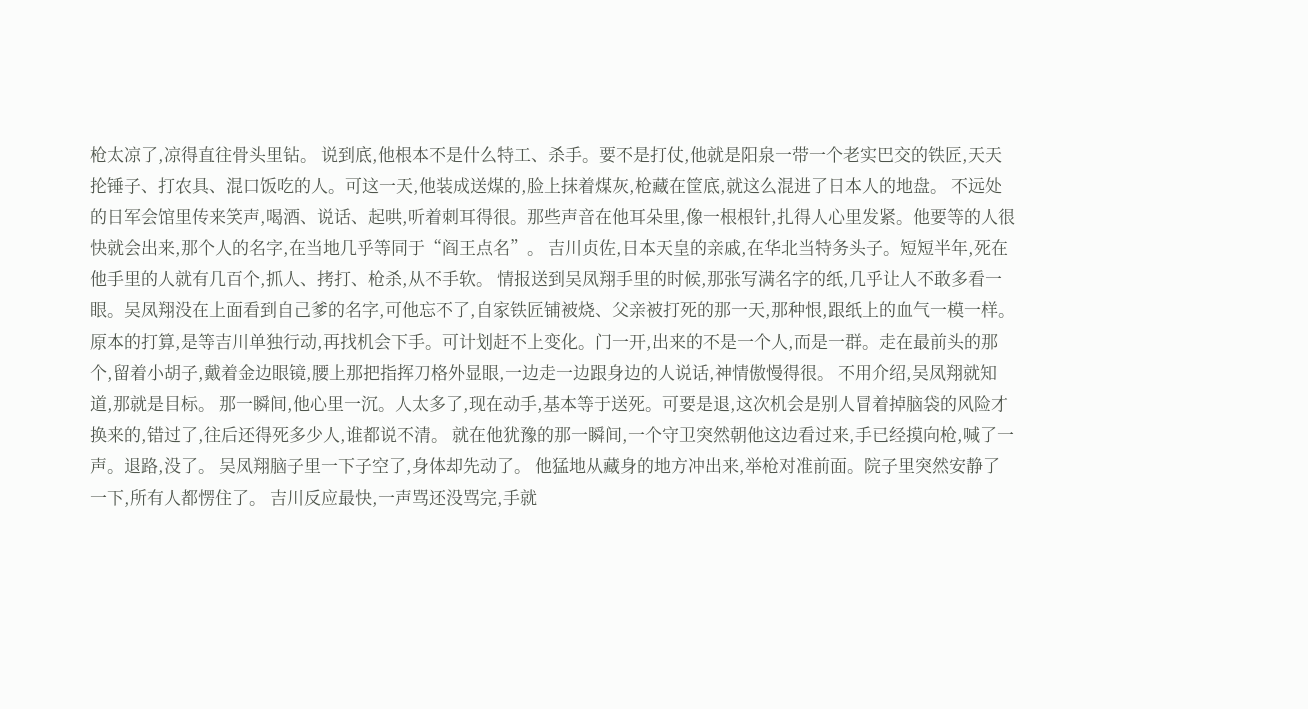枪太凉了,凉得直往骨头里钻。 说到底,他根本不是什么特工、杀手。要不是打仗,他就是阳泉一带一个老实巴交的铁匠,天天抡锤子、打农具、混口饭吃的人。可这一天,他装成送煤的,脸上抹着煤灰,枪藏在筐底,就这么混进了日本人的地盘。 不远处的日军会馆里传来笑声,喝酒、说话、起哄,听着刺耳得很。那些声音在他耳朵里,像一根根针,扎得人心里发紧。他要等的人很快就会出来,那个人的名字,在当地几乎等同于“阎王点名”。 吉川贞佐,日本天皇的亲戚,在华北当特务头子。短短半年,死在他手里的人就有几百个,抓人、拷打、枪杀,从不手软。 情报送到吴凤翔手里的时候,那张写满名字的纸,几乎让人不敢多看一眼。吴凤翔没在上面看到自己爹的名字,可他忘不了,自家铁匠铺被烧、父亲被打死的那一天,那种恨,跟纸上的血气一模一样。 原本的打算,是等吉川单独行动,再找机会下手。可计划赶不上变化。门一开,出来的不是一个人,而是一群。走在最前头的那个,留着小胡子,戴着金边眼镜,腰上那把指挥刀格外显眼,一边走一边跟身边的人说话,神情傲慢得很。 不用介绍,吴凤翔就知道,那就是目标。 那一瞬间,他心里一沉。人太多了,现在动手,基本等于送死。可要是退,这次机会是别人冒着掉脑袋的风险才换来的,错过了,往后还得死多少人,谁都说不清。 就在他犹豫的那一瞬间,一个守卫突然朝他这边看过来,手已经摸向枪,喊了一声。退路,没了。 吴凤翔脑子里一下子空了,身体却先动了。 他猛地从藏身的地方冲出来,举枪对准前面。院子里突然安静了一下,所有人都愣住了。 吉川反应最快,一声骂还没骂完,手就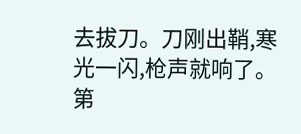去拔刀。刀刚出鞘,寒光一闪,枪声就响了。 第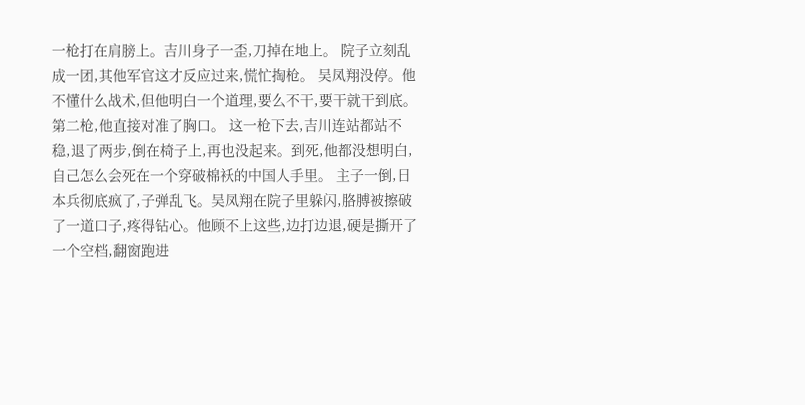一枪打在肩膀上。吉川身子一歪,刀掉在地上。 院子立刻乱成一团,其他军官这才反应过来,慌忙掏枪。 吴凤翔没停。他不懂什么战术,但他明白一个道理,要么不干,要干就干到底。第二枪,他直接对准了胸口。 这一枪下去,吉川连站都站不稳,退了两步,倒在椅子上,再也没起来。到死,他都没想明白,自己怎么会死在一个穿破棉袄的中国人手里。 主子一倒,日本兵彻底疯了,子弹乱飞。吴凤翔在院子里躲闪,胳膊被擦破了一道口子,疼得钻心。他顾不上这些,边打边退,硬是撕开了一个空档,翻窗跑进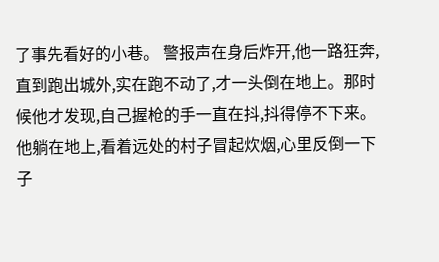了事先看好的小巷。 警报声在身后炸开,他一路狂奔,直到跑出城外,实在跑不动了,才一头倒在地上。那时候他才发现,自己握枪的手一直在抖,抖得停不下来。 他躺在地上,看着远处的村子冒起炊烟,心里反倒一下子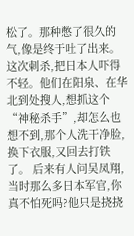松了。那种憋了很久的气,像是终于吐了出来。 这次刺杀,把日本人吓得不轻。他们在阳泉、在华北到处搜人,想抓这个“神秘杀手”,却怎么也想不到,那个人洗干净脸,换下衣服,又回去打铁了。 后来有人问吴凤翔,当时那么多日本军官,你真不怕死吗?他只是挠挠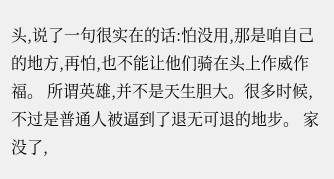头,说了一句很实在的话:怕没用,那是咱自己的地方,再怕,也不能让他们骑在头上作威作福。 所谓英雄,并不是天生胆大。很多时候,不过是普通人被逼到了退无可退的地步。 家没了,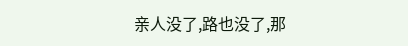亲人没了,路也没了,那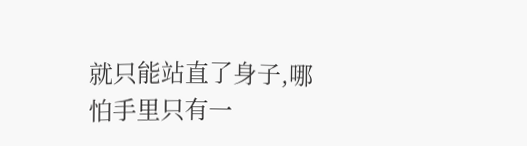就只能站直了身子,哪怕手里只有一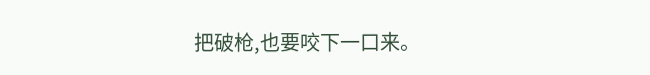把破枪,也要咬下一口来。